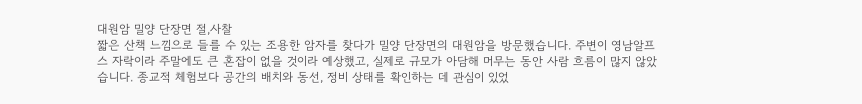대원암 밀양 단장면 절,사찰
짧은 산책 느낌으로 들를 수 있는 조용한 암자를 찾다가 밀양 단장면의 대원암을 방문했습니다. 주변이 영남알프스 자락이라 주말에도 큰 혼잡이 없을 것이라 예상했고, 실제로 규모가 아담해 머무는 동안 사람 흐름이 많지 않았습니다. 종교적 체험보다 공간의 배치와 동선, 정비 상태를 확인하는 데 관심이 있었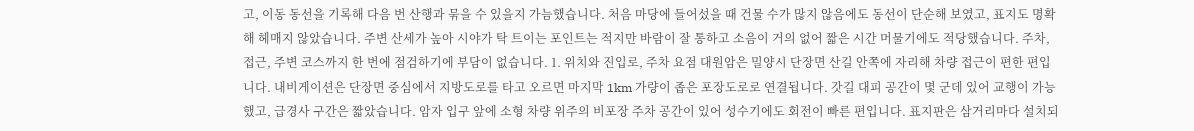고, 이동 동선을 기록해 다음 번 산행과 묶을 수 있을지 가늠했습니다. 처음 마당에 들어섰을 때 건물 수가 많지 않음에도 동선이 단순해 보였고, 표지도 명확해 헤매지 않았습니다. 주변 산세가 높아 시야가 탁 트이는 포인트는 적지만 바람이 잘 통하고 소음이 거의 없어 짧은 시간 머물기에도 적당했습니다. 주차, 접근, 주변 코스까지 한 번에 점검하기에 부담이 없습니다. 1. 위치와 진입로, 주차 요점 대원암은 밀양시 단장면 산길 안쪽에 자리해 차량 접근이 편한 편입니다. 내비게이션은 단장면 중심에서 지방도로를 타고 오르면 마지막 1km 가량이 좁은 포장도로로 연결됩니다. 갓길 대피 공간이 몇 군데 있어 교행이 가능했고, 급경사 구간은 짧았습니다. 암자 입구 앞에 소형 차량 위주의 비포장 주차 공간이 있어 성수기에도 회전이 빠른 편입니다. 표지판은 삼거리마다 설치되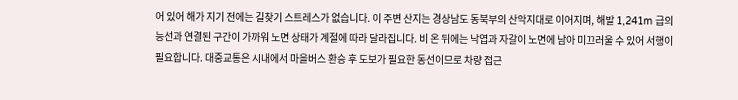어 있어 해가 지기 전에는 길찾기 스트레스가 없습니다. 이 주변 산지는 경상남도 동북부의 산악지대로 이어지며, 해발 1,241m 급의 능선과 연결된 구간이 가까워 노면 상태가 계절에 따라 달라집니다. 비 온 뒤에는 낙엽과 자갈이 노면에 남아 미끄러울 수 있어 서행이 필요합니다. 대중교통은 시내에서 마을버스 환승 후 도보가 필요한 동선이므로 차량 접근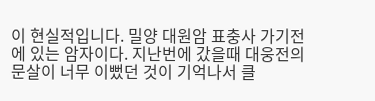이 현실적입니다. 밀양 대원암 표충사 가기전에 있는 암자이다. 지난번에 갔을때 대웅전의 문살이 너무 이뻤던 것이 기억나서 클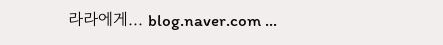라라에게... blog.naver.com ...